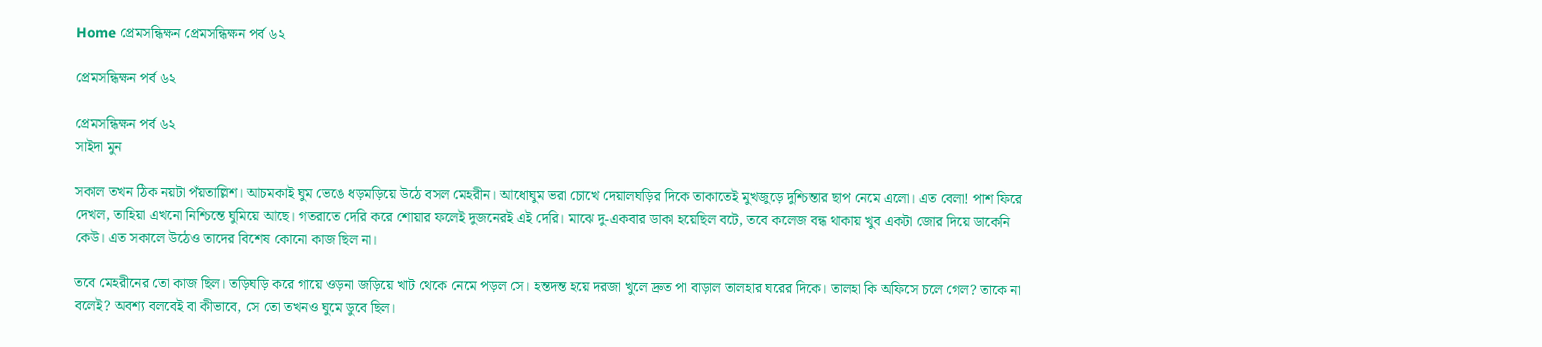Home প্রেমসন্ধিক্ষন প্রেমসন্ধিক্ষন পর্ব ৬২

প্রেমসন্ধিক্ষন পর্ব ৬২

প্রেমসন্ধিক্ষন পর্ব ৬২
সাইদা মুন

সকাল তখন ঠিক নয়টা পঁয়তাল্লিশ। আচমকাই ঘুম ভেঙে ধড়মড়িয়ে উঠে বসল মেহরীন। আধোঘুম ভরা চোখে দেয়ালঘড়ির দিকে তাকাতেই মুখজুড়ে দুশ্চিন্তার ছাপ নেমে এলো। এত বেলা! পাশ ফিরে দেখল, তাহিয়া এখনো নিশ্চিন্তে ঘুমিয়ে আছে। গতরাতে দেরি করে শোয়ার ফলেই দুজনেরই এই দেরি। মাঝে দু-একবার ডাকা হয়েছিল বটে, তবে কলেজ বন্ধ থাকায় খুব একটা জোর দিয়ে ডাকেনি কেউ। এত সকালে উঠেও তাদের বিশেষ কোনো কাজ ছিল না।

তবে মেহরীনের তো কাজ ছিল। তড়িঘড়ি করে গায়ে ওড়না জড়িয়ে খাট থেকে নেমে পড়ল সে। হন্তদন্ত হয়ে দরজা খুলে দ্রুত পা বাড়াল তালহার ঘরের দিকে। তালহা কি অফিসে চলে গেল? তাকে না বলেই? অবশ্য বলবেই বা কীভাবে, সে তো তখনও ঘুমে ডুবে ছিল।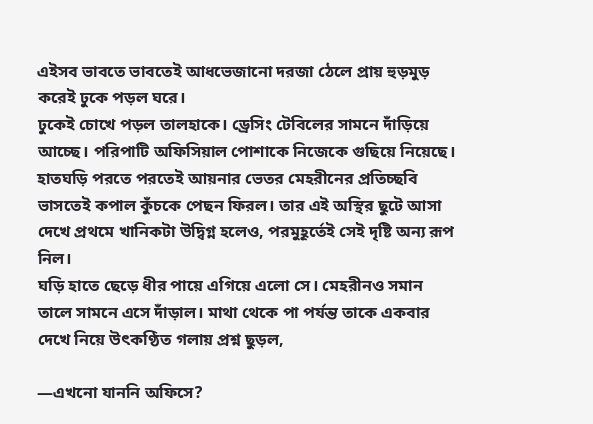এইসব ভাবতে ভাবতেই আধভেজানো দরজা ঠেলে প্রায় হুড়মুড় করেই ঢুকে পড়ল ঘরে।
ঢুকেই চোখে পড়ল তালহাকে। ড্রেসিং টেবিলের সামনে দাঁড়িয়ে আচ্ছে। পরিপাটি অফিসিয়াল পোশাকে নিজেকে গুছিয়ে নিয়েছে। হাতঘড়ি পরতে পরতেই আয়নার ভেতর মেহরীনের প্রতিচ্ছবি ভাসতেই কপাল কুঁচকে পেছন ফিরল। তার এই অস্থির ছুটে আসা দেখে প্রথমে খানিকটা উদ্বিগ্ন হলেও, পরমুহূর্তেই সেই দৃষ্টি অন্য রূপ নিল।
ঘড়ি হাতে ছেড়ে ধীর পায়ে এগিয়ে এলো সে। মেহরীনও সমান তালে সামনে এসে দাঁড়াল। মাথা থেকে পা পর্যন্ত তাকে একবার দেখে নিয়ে উৎকণ্ঠিত গলায় প্রশ্ন ছুড়ল,

—এখনো যাননি অফিসে?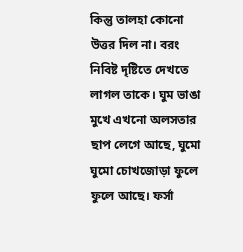কিন্তু তালহা কোনো উত্তর দিল না। বরং নিবিষ্ট দৃষ্টিতে দেখতে লাগল তাকে। ঘুম ভাঙা মুখে এখনো অলসতার ছাপ লেগে আছে, ঘুমো ঘুমো চোখজোড়া ফুলে ফুলে আছে। ফর্সা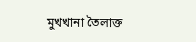মুখখানা তৈলাক্ত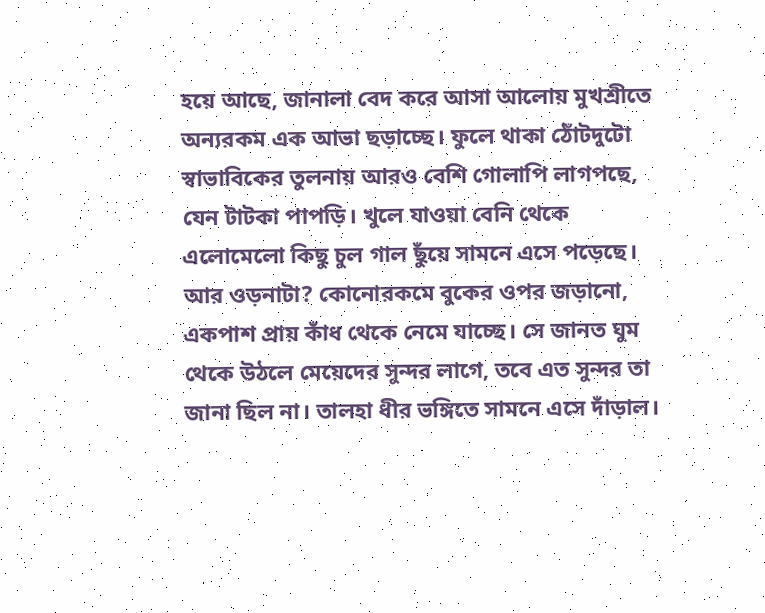হয়ে আছে, জানালা বেদ করে আসা আলোয় মুখশ্রীতে অন্যরকম এক আভা ছড়াচ্ছে। ফুলে থাকা ঠোঁটদুটো স্বাভাবিকের তুলনায় আরও বেশি গোলাপি লাগপছে, যেন টাটকা পাপড়ি। খুলে যাওয়া বেনি থেকে এলোমেলো কিছু চুল গাল ছুঁয়ে সামনে এসে পড়েছে। আর ওড়নাটা? কোনোরকমে বুকের ওপর জড়ানো, একপাশ প্রায় কাঁধ থেকে নেমে যাচ্ছে। সে জানত ঘুম থেকে উঠলে মেয়েদের সুন্দর লাগে, তবে এত সুন্দর তা জানা ছিল না। তালহা ধীর ভঙ্গিতে সামনে এসে দাঁড়াল।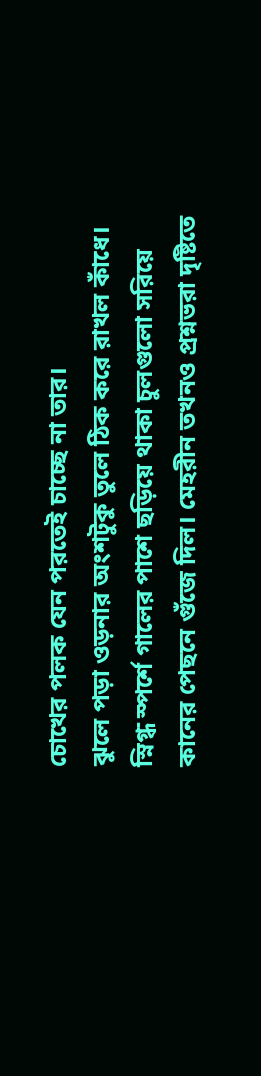চোখের পলক যেন পরতেই চাচ্ছে না তার।
ঝুলে পড়া ওড়নার অংশটুকু তুলে ঠিক করে রাখল কাঁধে। স্নিগ্ধ স্পর্শে গালের পাশে ছড়িয়ে থাকা চুলগুলো সরিয়ে কানের পেছনে গুঁজে দিল। মেহরীন তখনও প্রশ্নভরা দৃষ্টিতে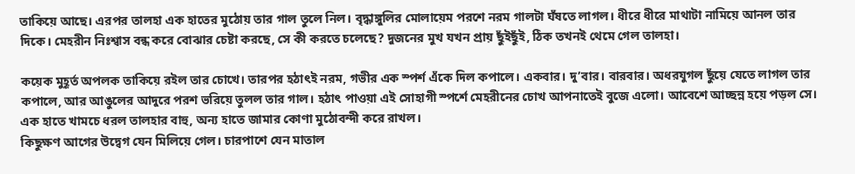তাকিয়ে আছে। এরপর তালহা এক হাতের মুঠোয় তার গাল তুলে নিল। বৃদ্ধাঙ্গুলির মোলায়েম পরশে নরম গালটা ঘঁষতে লাগল। ধীরে ধীরে মাথাটা নামিয়ে আনল তার দিকে। মেহরীন নিঃশ্বাস বন্ধ করে বোঝার চেষ্টা করছে, সে কী করতে চলেছে? দুজনের মুখ যখন প্রায় ছুঁইছুঁই, ঠিক তখনই থেমে গেল তালহা।

কয়েক মুহূর্ত অপলক তাকিয়ে রইল তার চোখে। তারপর হঠাৎই নরম, গভীর এক স্পর্শ এঁকে দিল কপালে। একবার। দু’বার। বারবার। অধরযুগল ছুঁয়ে যেতে লাগল তার কপালে, আর আঙুলের আদুরে পরশ ভরিয়ে তুলল তার গাল। হঠাৎ পাওয়া এই সোহাগী স্পর্শে মেহরীনের চোখ আপনাতেই বুজে এলো। আবেশে আচ্ছন্ন হয়ে পড়ল সে। এক হাতে খামচে ধরল তালহার বাহু, অন্য হাতে জামার কোণা মুঠোবন্দী করে রাখল।
কিছুক্ষণ আগের উদ্বেগ যেন মিলিয়ে গেল। চারপাশে যেন মাতাল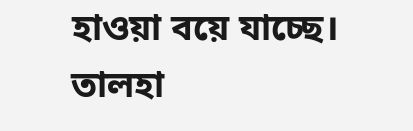হাওয়া বয়ে যাচ্ছে। তালহা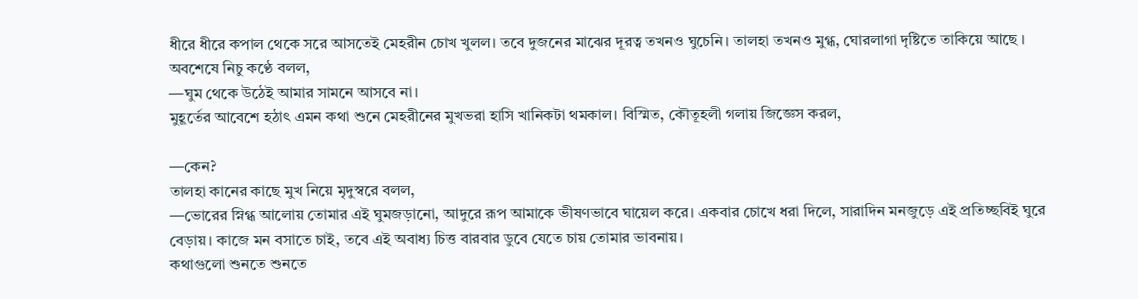ধীরে ধীরে কপাল থেকে সরে আসতেই মেহরীন চোখ খুলল। তবে দুজনের মাঝের দূরত্ব তখনও ঘুচেনি। তালহা তখনও মুগ্ধ, ঘোরলাগা দৃষ্টিতে তাকিয়ে আছে ।
অবশেষে নিচু কণ্ঠে বলল,
—ঘুম থেকে উঠেই আমার সামনে আসবে না।
মুহূর্তের আবেশে হঠাৎ এমন কথা শুনে মেহরীনের মুখভরা হাসি খানিকটা থমকাল। বিস্মিত, কৌতূহলী গলায় জিজ্ঞেস করল,

—কেন?
তালহা কানের কাছে মুখ নিয়ে মৃদুস্বরে বলল,
—ভোরের স্নিগ্ধ আলোয় তোমার এই ঘুমজড়ানো, আদুরে রূপ আমাকে ভীষণভাবে ঘায়েল করে। একবার চোখে ধরা দিলে, সারাদিন মনজুড়ে এই প্রতিচ্ছবিই ঘুরে বেড়ায়। কাজে মন বসাতে চাই, তবে এই অবাধ্য চিত্ত বারবার ডুবে যেতে চায় তোমার ভাবনায়।
কথাগুলো শুনতে শুনতে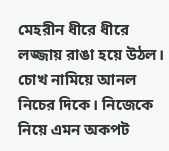মেহরীন ধীরে ধীরে লজ্জায় রাঙা হয়ে উঠল। চোখ নামিয়ে আনল নিচের দিকে। নিজেকে নিয়ে এমন অকপট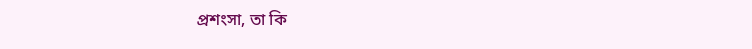প্রশংসা, তা কি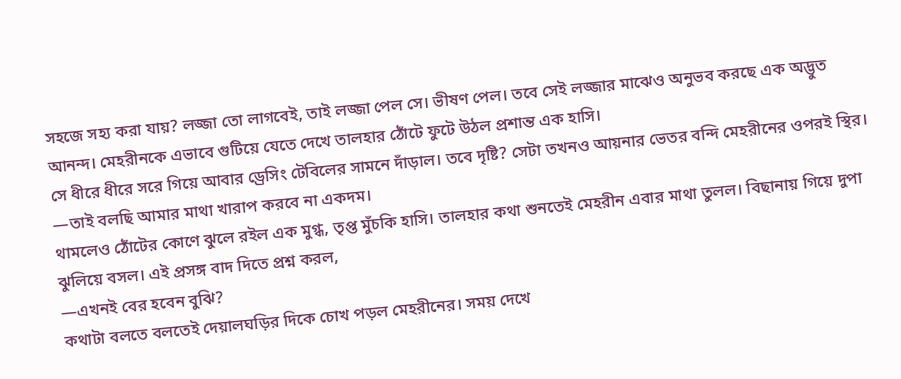সহজে সহ্য করা যায়? লজ্জা তো লাগবেই, তাই লজ্জা পেল সে। ভীষণ পেল। তবে সেই লজ্জার মাঝেও অনুভব করছে এক অদ্ভুত আনন্দ। মেহরীনকে এভাবে গুটিয়ে যেতে দেখে তালহার ঠোঁটে ফুটে উঠল প্রশান্ত এক হাসি।
সে ধীরে ধীরে সরে গিয়ে আবার ড্রেসিং টেবিলের সামনে দাঁড়াল। তবে দৃষ্টি? সেটা তখনও আয়নার ভেতর বন্দি মেহরীনের ওপরই স্থির।
—তাই বলছি আমার মাথা খারাপ করবে না একদম।
থামলেও ঠোঁটের কোণে ঝুলে রইল এক মুগ্ধ, তৃপ্ত মুঁচকি হাসি। তালহার কথা শুনতেই মেহরীন এবার মাথা তুলল। বিছানায় গিয়ে দুপা ঝুলিয়ে বসল। এই প্রসঙ্গ বাদ দিতে প্রশ্ন করল,
—এখনই বের হবেন বুঝি?
কথাটা বলতে বলতেই দেয়ালঘড়ির দিকে চোখ পড়ল মেহরীনের। সময় দেখে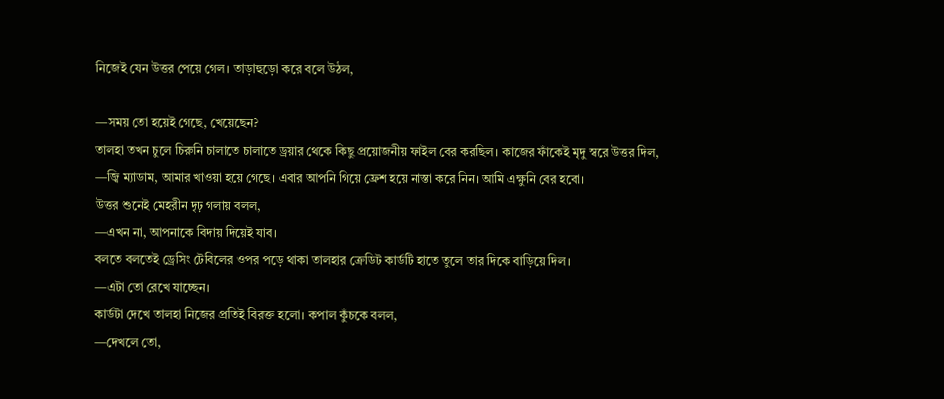নিজেই যেন উত্তর পেয়ে গেল। তাড়াহুড়ো করে বলে উঠল,

—সময় তো হয়েই গেছে, খেয়েছেন?
তালহা তখন চুলে চিরুনি চালাতে চালাতে ড্রয়ার থেকে কিছু প্রয়োজনীয় ফাইল বের করছিল। কাজের ফাঁকেই মৃদু স্বরে উত্তর দিল,
—জ্বি ম্যাডাম, আমার খাওয়া হয়ে গেছে। এবার আপনি গিয়ে ফ্রেশ হয়ে নাস্তা করে নিন। আমি এক্ষুনি বের হবো।
উত্তর শুনেই মেহরীন দৃঢ় গলায় বলল,
—এখন না, আপনাকে বিদায় দিয়েই যাব।
বলতে বলতেই ড্রেসিং টেবিলের ওপর পড়ে থাকা তালহার ক্রেডিট কার্ডটি হাতে তুলে তার দিকে বাড়িয়ে দিল।
—এটা তো রেখে যাচ্ছেন।
কার্ডটা দেখে তালহা নিজের প্রতিই বিরক্ত হলো। কপাল কুঁচকে বলল,
—দেখলে তো,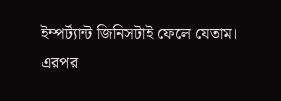ইম্পর্ট্যান্ট জিনিসটাই ফেলে যেতাম।
এরপর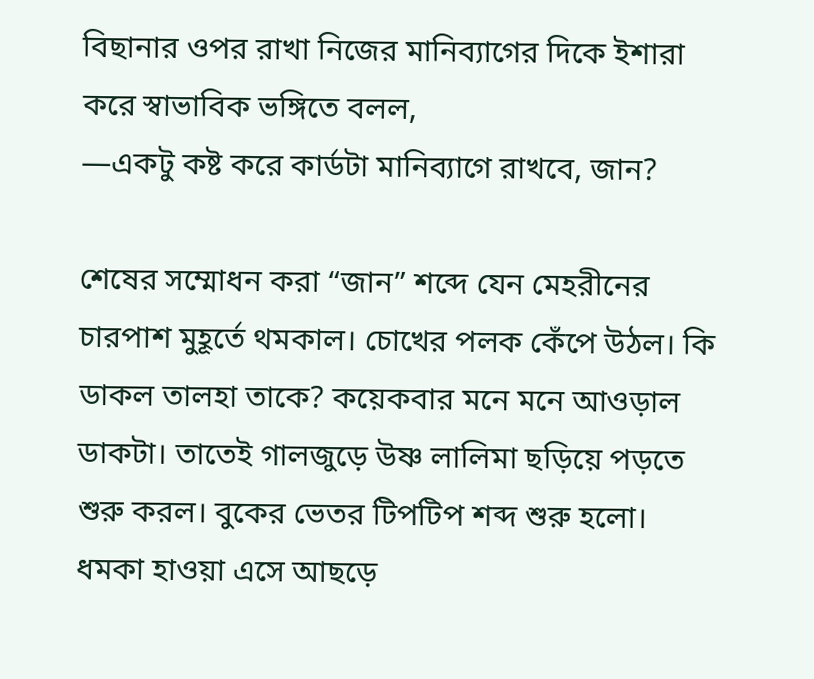বিছানার ওপর রাখা নিজের মানিব্যাগের দিকে ইশারা করে স্বাভাবিক ভঙ্গিতে বলল,
—একটু কষ্ট করে কার্ডটা মানিব্যাগে রাখবে, জান?

শেষের সম্মোধন করা “জান” শব্দে যেন মেহরীনের চারপাশ মুহূর্তে থমকাল। চোখের পলক কেঁপে উঠল। কি ডাকল তালহা তাকে? কয়েকবার মনে মনে আওড়াল ডাকটা। তাতেই গালজুড়ে উষ্ণ লালিমা ছড়িয়ে পড়তে শুরু করল। বুকের ভেতর টিপটিপ শব্দ শুরু হলো। ধমকা হাওয়া এসে আছড়ে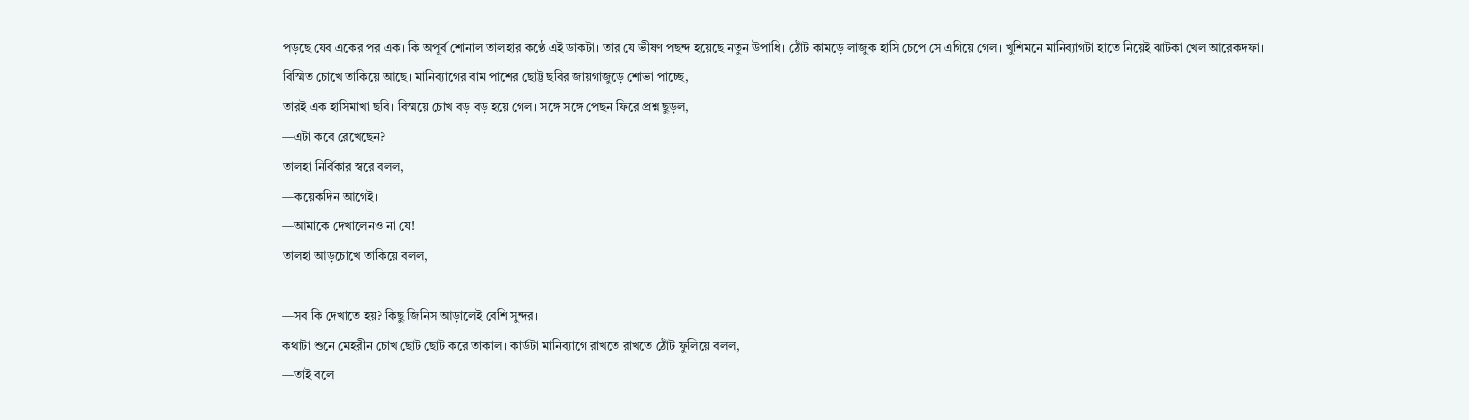পড়ছে যেব একের পর এক। কি অপূর্ব শোনাল তালহার কণ্ঠে এই ডাকটা। তার যে ভীষণ পছন্দ হয়েছে নতুন উপাধি। ঠোঁট কামড়ে লাজুক হাসি চেপে সে এগিয়ে গেল। খুশিমনে মানিব্যাগটা হাতে নিয়েই ঝাটকা খেল আরেকদফা।
বিস্মিত চোখে তাকিয়ে আছে। মানিব্যাগের বাম পাশের ছোট্ট ছবির জায়গাজুড়ে শোভা পাচ্ছে,
তারই এক হাসিমাখা ছবি। বিস্ময়ে চোখ বড় বড় হয়ে গেল। সঙ্গে সঙ্গে পেছন ফিরে প্রশ্ন ছুড়ল,
—এটা কবে রেখেছেন?
তালহা নির্বিকার স্বরে বলল,
—কয়েকদিন আগেই।
—আমাকে দেখালেনও না যে!
তালহা আড়চোখে তাকিয়ে বলল,

—সব কি দেখাতে হয়? কিছু জিনিস আড়ালেই বেশি সুন্দর।
কথাটা শুনে মেহরীন চোখ ছোট ছোট করে তাকাল। কার্ডটা মানিব্যাগে রাখতে রাখতে ঠোঁট ফুলিয়ে বলল,
—তাই বলে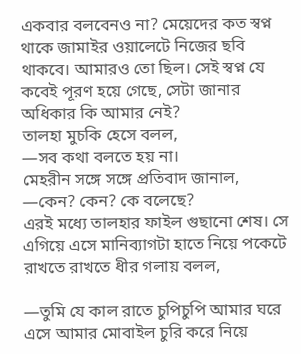একবার বলবেনও না? মেয়েদের কত স্বপ্ন থাকে জামাইর ওয়ালেটে নিজের ছবি থাকবে। আমারও তো ছিল। সেই স্বপ্ন যে কবেই পূরণ হয়ে গেছে, সেটা জানার অধিকার কি আমার নেই?
তালহা মুচকি হেসে বলল,
—সব কথা বলতে হয় না।
মেহরীন সঙ্গে সঙ্গে প্রতিবাদ জানাল,
—কেন? কেন? কে বলেছে?
এরই মধ্যে তালহার ফাইল গুছানো শেষ। সে এগিয়ে এসে মানিব্যাগটা হাতে নিয়ে পকেটে রাখতে রাখতে ধীর গলায় বলল,

—তুমি যে কাল রাতে চুপিচুপি আমার ঘরে এসে আমার মোবাইল চুরি করে নিয়ে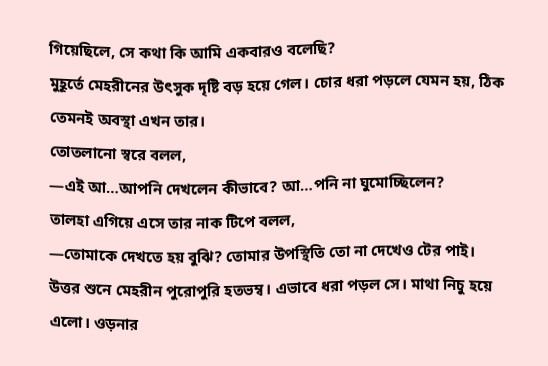গিয়েছিলে, সে কথা কি আমি একবারও বলেছি?
মুহূর্তে মেহরীনের উৎসুক দৃষ্টি বড় হয়ে গেল। চোর ধরা পড়লে যেমন হয়, ঠিক তেমনই অবস্থা এখন তার।
তোতলানো স্বরে বলল,
—এই আ…আপনি দেখলেন কীভাবে? আ…পনি না ঘুমোচ্ছিলেন?
তালহা এগিয়ে এসে তার নাক টিপে বলল,
—তোমাকে দেখতে হয় বুঝি? তোমার উপস্থিতি তো না দেখেও টের পাই।
উত্তর শুনে মেহরীন পুরোপুরি হতভম্ব। এভাবে ধরা পড়ল সে। মাথা নিচু হয়ে এলো। ওড়নার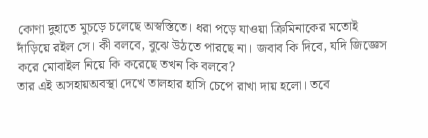কোণা দুহাতে মুচড়ে চলেছে অস্বস্তিতে। ধরা পড়ে যাওয়া ক্রিমিনাকের মতোই দাঁড়িয়ে রইল সে। কী বলবে, বুঝে উঠতে পারছে না। জবাব কি দিবে, যদি জিজ্ঞেস করে মোবাইল নিয়ে কি করেছে তখন কি বলবে?
তার এই অসহায়অবস্থা দেখে তালহার হাসি চেপে রাখা দায় হলো। তবে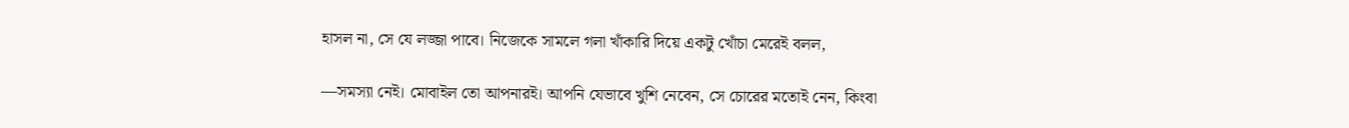হাসল না, সে যে লজ্জা পাবে। নিজেকে সামলে গলা খাঁকারি দিয়ে একটু খোঁচা মেরেই বলল,

—সমস্যা নেই। মোবাইল তো আপনারই। আপনি যেভাবে খুশি নেবেন, সে চোরের মতোই নেন, কিংবা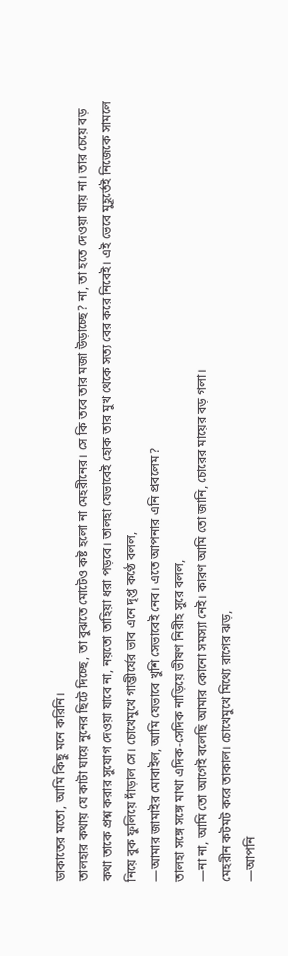ডাকাতের মতো, আমি কিছু মনে করিনি।
তালহার কথায় যে কাটা ঘায়ে নুনের ছিটে দিচ্ছে, তা বুঝতে মোটেও কষ্ট হলো না মেহরীনের। সে কি তবে তার মজা উড়াচ্ছে? না, তা হতে দেওয়া যায় না। তার চেয়ে বড় কথা তাকে প্রশ্ন করার সুযোগ দেওয়া যাবে না, নয়তো তাহিয়া ধরা পড়বে। তালহা যেভাবেই হোক তার মুখ থেকে সত্য বের করে নিবেই। এই ভেবে মুহূর্তেই নিজেকে সামলে নিয়ে বুক ফুলিয়ে দাঁড়াল সে। চোখেমুখে গাম্ভীর্যের ভাব এনে দৃপ্ত কণ্ঠে বলল,
—আমার জামাইর মোবাইল, আমি যেভাবে খুশি সেভাবেই নেব। এতে আপনার এনি প্রবলেম?
তালহা সঙ্গে সঙ্গে মাথা এদিক-সেদিক নাড়িয়ে ভীষণ নিরীহ সুরে বলল,
—না না, আমি তো আগেই বলেছি আমার কোনো সমস্যা নেই। কারণ আমি তো জানি, চোরের মায়ের বড় গলা।
মেহরীন কটমট করে তাকাল। চোখেমুখে মিথ্যে রাগের ঝড়,
—আপনি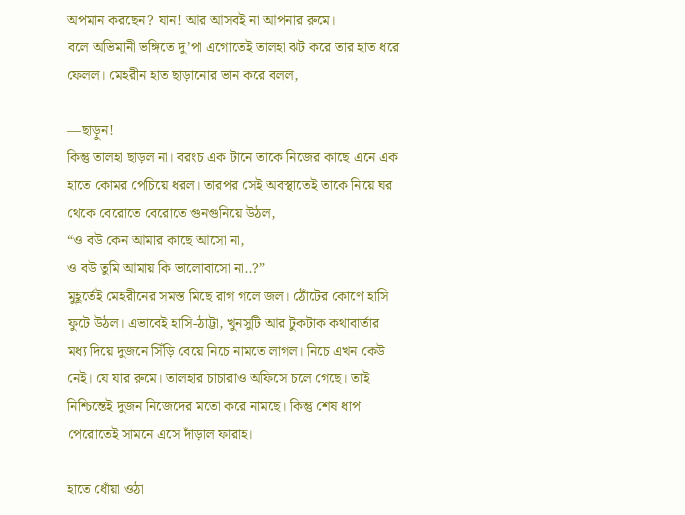অপমান করছেন? যান! আর আসবই না আপনার রুমে।
বলে অভিমানী ভঙ্গিতে দু’পা এগোতেই তালহা ঝট করে তার হাত ধরে ফেলল। মেহরীন হাত ছাড়ানোর ভান করে বলল,

—ছাড়ুন!
কিন্তু তালহা ছাড়ল না। বরংচ এক টানে তাকে নিজের কাছে এনে এক হাতে কোমর পেচিয়ে ধরল। তারপর সেই অবস্থাতেই তাকে নিয়ে ঘর থেকে বেরোতে বেরোতে গুনগুনিয়ে উঠল,
“ও বউ কেন আমার কাছে আসো না,
ও বউ তুমি আমায় কি ভালোবাসো না..?”
মুহূর্তেই মেহরীনের সমস্ত মিছে রাগ গলে জল। ঠোঁটের কোণে হাসি ফুটে উঠল। এভাবেই হাসি-ঠাট্টা, খুনসুটি আর টুকটাক কথাবার্তার মধ্য দিয়ে দুজনে সিঁড়ি বেয়ে নিচে নামতে লাগল। নিচে এখন কেউ নেই। যে যার রুমে। তালহার চাচারাও অফিসে চলে গেছে। তাই নিশ্চিন্তেই দুজন নিজেদের মতো করে নামছে। কিন্তু শেষ ধাপ পেরোতেই সামনে এসে দাঁড়াল ফারাহ।

হাতে ধোঁয়া ওঠা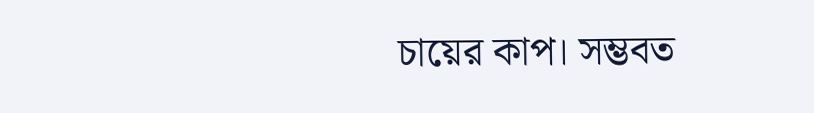চায়ের কাপ। সম্ভবত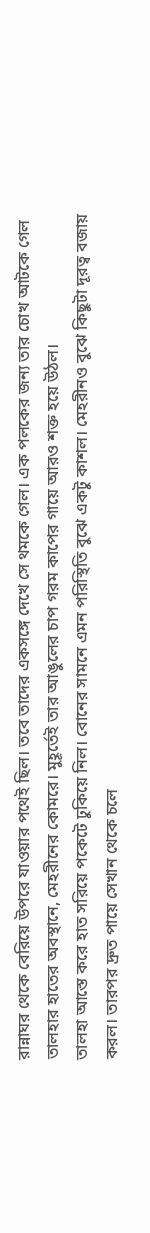রান্নাঘর থেকে বেরিয়ে উপরে যাওয়ার পথেই ছিল। তবে তাদের একসঙ্গে দেখে সে থমকে গেল। এক পলকের জন্য তার চোখ আটকে গেল তালহার হাতের অবস্থানে, মেহরীনের কোমরে। মুহূর্তেই তার আঙুলের চাপ গরম কাপের গায়ে আরও শক্ত হয়ে উঠল।
তালহা আস্তে করে হাত সরিয়ে পকেটে ঢুকিয়ে নিল। বোনের সামনে এমন পরিস্থিতি বুঝে একটু কাশল। মেহরীনও বুঝে কিছুটা দূরত্ব বজায় করল। তারপর দ্রুত পায়ে সেখান থেকে চলে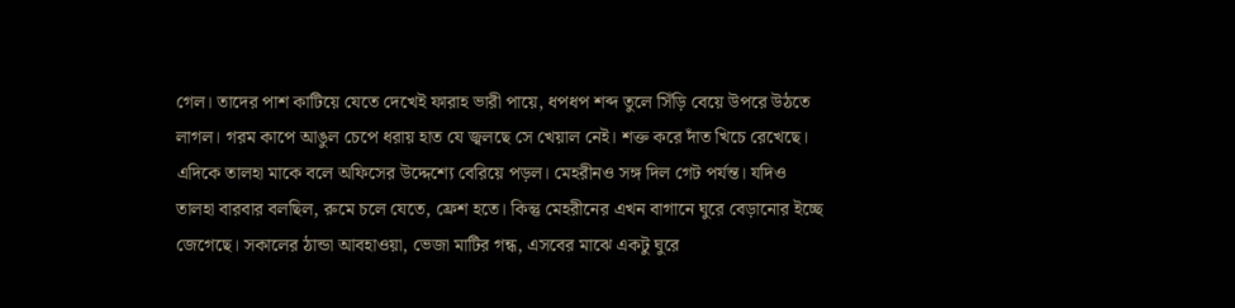গেল। তাদের পাশ কাটিয়ে যেতে দেখেই ফারাহ ভারী পায়ে, ধপধপ শব্দ তুলে সিঁড়ি বেয়ে উপরে উঠতে লাগল। গরম কাপে আঙুল চেপে ধরায় হাত যে জ্বলছে সে খেয়াল নেই। শক্ত করে দাঁত খিচে রেখেছে।
এদিকে তালহা মাকে বলে অফিসের উদ্দেশ্যে বেরিয়ে পড়ল। মেহরীনও সঙ্গ দিল গেট পর্যন্ত। যদিও তালহা বারবার বলছিল, রুমে চলে যেতে, ফ্রেশ হতে। কিন্তু মেহরীনের এখন বাগানে ঘুরে বেড়ানোর ইচ্ছে জেগেছে। সকালের ঠান্ডা আবহাওয়া, ভেজা মাটির গন্ধ, এসবের মাঝে একটু ঘুরে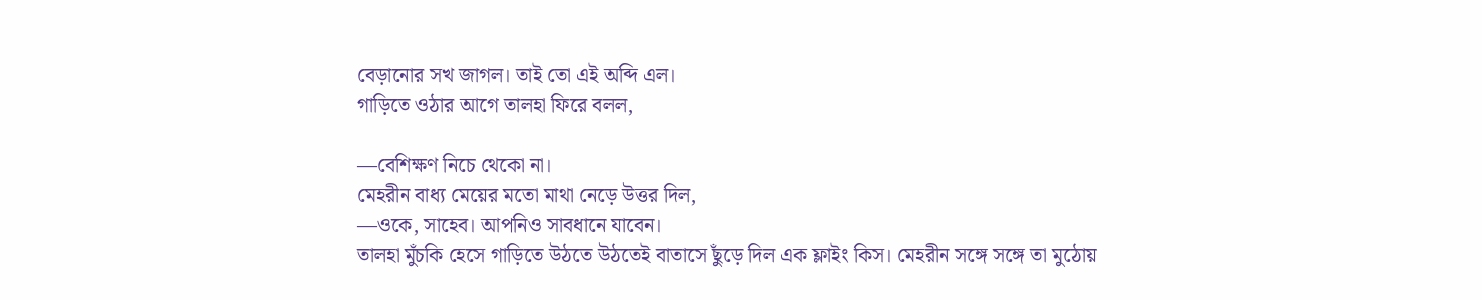বেড়ানোর সখ জাগল। তাই তো এই অব্দি এল।
গাড়িতে ওঠার আগে তালহা ফিরে বলল,

—বেশিক্ষণ নিচে থেকো না।
মেহরীন বাধ্য মেয়ের মতো মাথা নেড়ে উত্তর দিল,
—ওকে, সাহেব। আপনিও সাবধানে যাবেন।
তালহা মুঁচকি হেসে গাড়িতে উঠতে উঠতেই বাতাসে ছুঁড়ে দিল এক ফ্লাইং কিস। মেহরীন সঙ্গে সঙ্গে তা মুঠোয়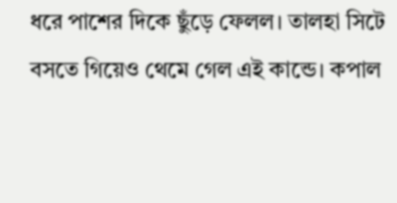ধরে পাশের দিকে ছুঁড়ে ফেলল। তালহা সিটে বসতে গিয়েও থেমে গেল এই কান্ডে। কপাল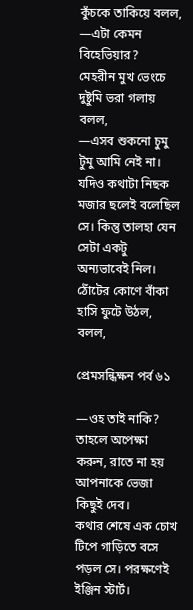কুঁচকে তাকিয়ে বলল,
—এটা কেমন বিহেভিয়ার?
মেহরীন মুখ ভেংচে দুষ্টুমি ভরা গলায় বলল,
—এসব শুকনো চুমু টুমু আমি নেই না।
যদিও কথাটা নিছক মজার ছলেই বলেছিল সে। কিন্তু তালহা যেন সেটা একটু অন্যভাবেই নিল। ঠোঁটের কোণে বাঁকা হাসি ফুটে উঠল, বলল,

প্রেমসন্ধিক্ষন পর্ব ৬১

—ওহ তাই নাকি? তাহলে অপেক্ষা করুন, রাতে না হয় আপনাকে ভেজা কিছুই দেব।
কথার শেষে এক চোখ টিপে গাড়িতে বসে পড়ল সে। পরক্ষণেই ইঞ্জিন স্টার্ট।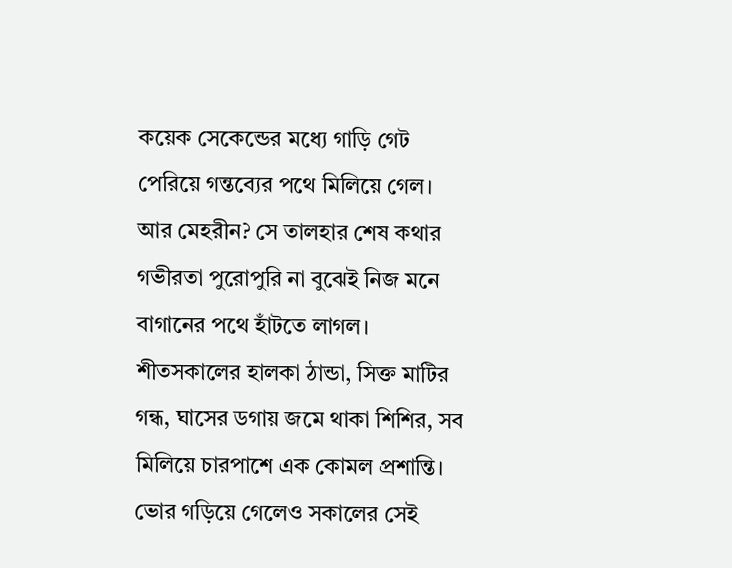কয়েক সেকেন্ডের মধ্যে গাড়ি গেট পেরিয়ে গন্তব্যের পথে মিলিয়ে গেল। আর মেহরীন? সে তালহার শেষ কথার গভীরতা পুরোপুরি না বুঝেই নিজ মনে বাগানের পথে হাঁটতে লাগল। শীতসকালের হালকা ঠান্ডা, সিক্ত মাটির গন্ধ, ঘাসের ডগায় জমে থাকা শিশির, সব মিলিয়ে চারপাশে এক কোমল প্রশান্তি। ভোর গড়িয়ে গেলেও সকালের সেই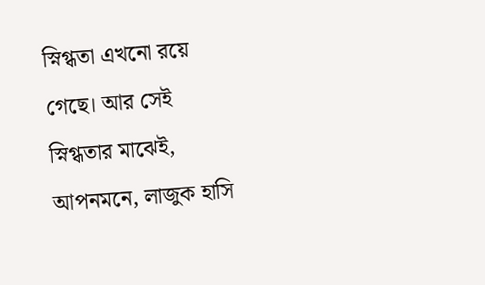স্নিগ্ধতা এখনো রয়ে গেছে। আর সেই স্নিগ্ধতার মাঝেই, আপনমনে, লাজুক হাসি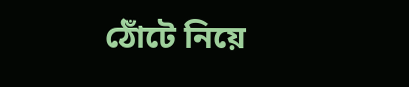ঠোঁটে নিয়ে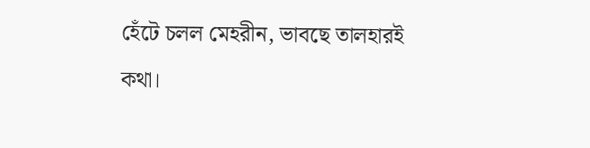হেঁটে চলল মেহরীন, ভাবছে তালহারই কথা।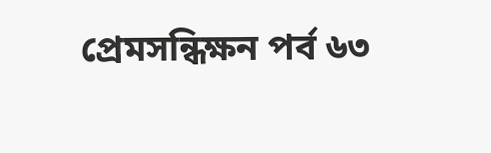প্রেমসন্ধিক্ষন পর্ব ৬৩